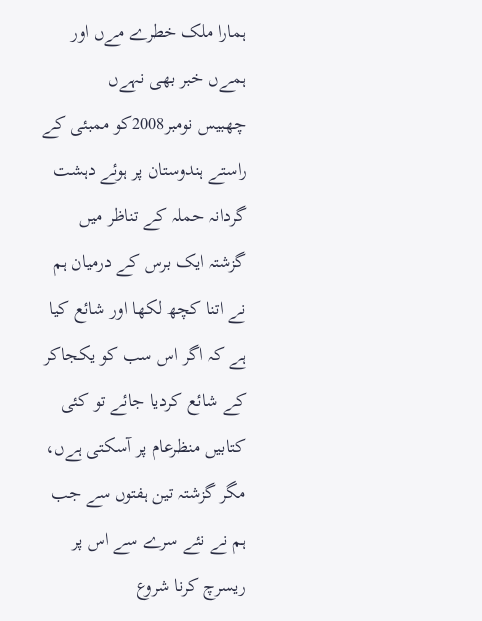ہمارا ملک خطرے مےں اور ہمےں خبر بھی نہےں
چھبیس نومبر2008کو ممبئی کے راستے ہندوستان پر ہوئے دہشت گردانہ حملہ کے تناظر میں گزشتہ ایک برس کے درمیان ہم نے اتنا کچھ لکھا اور شائع کیا ہے کہ اگر اس سب کو یکجاکر کے شائع کردیا جائے تو کئی کتابیں منظرعام پر آسکتی ہےں، مگر گزشتہ تین ہفتوں سے جب ہم نے نئے سرے سے اس پر ریسرچ کرنا شروع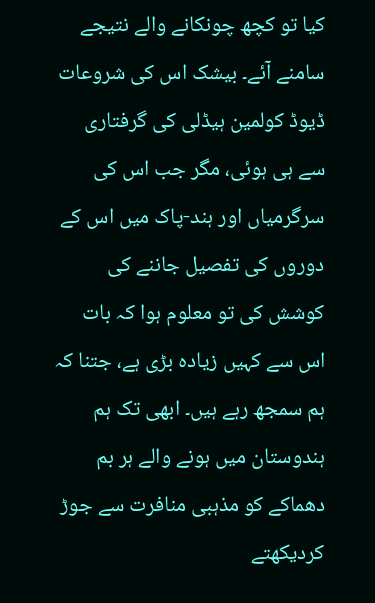کیا تو کچھ چونکانے والے نتیجے سامنے آئے۔ بیشک اس کی شروعات ڈیوڈ کولمین ہیڈلی کی گرفتاری سے ہی ہوئی، مگر جب اس کی سرگرمیاں اور ہند-پاک میں اس کے دوروں کی تفصیل جاننے کی کوشش کی تو معلوم ہوا کہ بات اس سے کہیں زیادہ بڑی ہے، جتنا کہ ہم سمجھ رہے ہیں۔ ابھی تک ہم ہندوستان میں ہونے والے ہر بم دھماکے کو مذہبی منافرت سے جوڑ کردیکھتے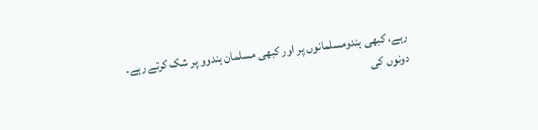رہے، کبھی ہندومسلمانوں پر اور کبھی مسلمان ہندوو پر شک کرتے رہے۔ دونوں کی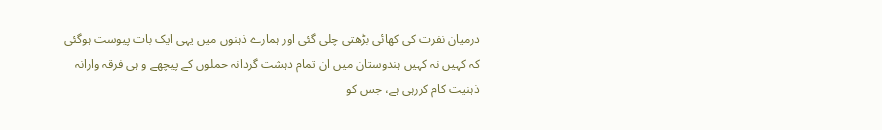درمیان نفرت کی کھائی بڑھتی چلی گئی اور ہمارے ذہنوں میں یہی ایک بات پیوست ہوگئی کہ کہیں نہ کہیں ہندوستان میں ان تمام دہشت گردانہ حملوں کے پیچھے و ہی فرقہ وارانہ ذہنیت کام کررہی ہے، جس کو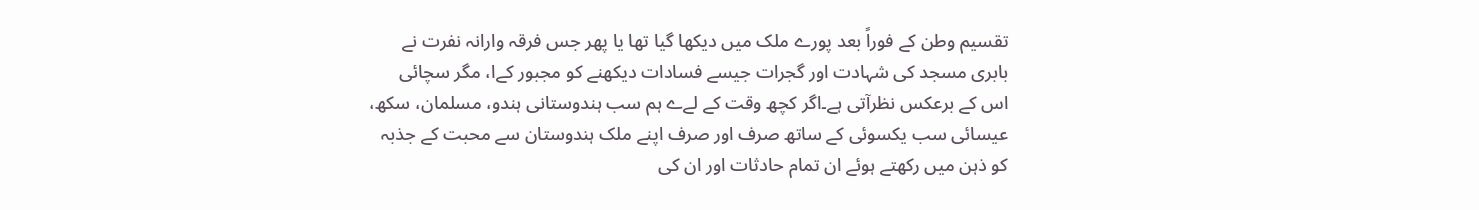تقسیم وطن کے فوراً بعد پورے ملک میں دیکھا گیا تھا یا پھر جس فرقہ وارانہ نفرت نے بابری مسجد کی شہادت اور گجرات جیسے فسادات دیکھنے کو مجبور کےا، مگر سچائی اس کے برعکس نظرآتی ہے۔اگر کچھ وقت کے لےے ہم سب ہندوستانی ہندو، مسلمان، سکھ، عیسائی سب یکسوئی کے ساتھ صرف اور صرف اپنے ملک ہندوستان سے محبت کے جذبہ کو ذہن میں رکھتے ہوئے ان تمام حادثات اور ان کی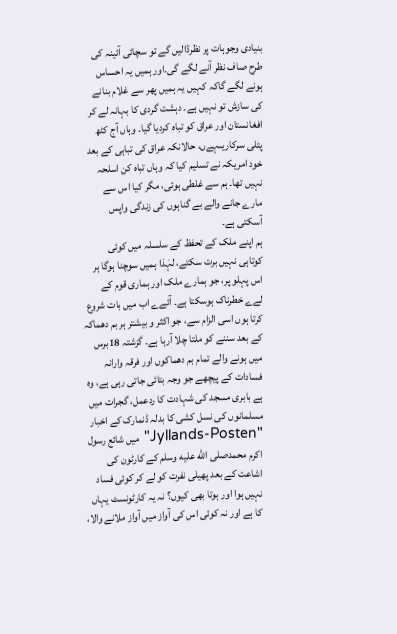بنیادی وجوہات پر نظرڈالیں گے تو سچائی آئینہ کی طرح صاف نظر آنے لگے گی۔اور ہمیں یہ احساس ہونے لگے گاکہ کہیں یہ ہمیں پھر سے غلام بنانے کی سازش تو نہیں ہے۔ دہشت گردی کا بہانہ لے کر افغانستان اور عراق کو تباہ کردیا گیا۔ وہاں آج کٹھ پتلی سرکاریںہےں، حالانکہ عراق کی تباہی کے بعد خود امریکہ نے تسلیم کیا کہ وہاں تباہ کن اسلحہ نہیں تھا۔ ہم سے غلطی ہوئی، مگر کیا اس سے مارے جانے والے بے گناہوں کی زندگی واپس آسکتی ہے۔
ہم اپنے ملک کے تحفظ کے سلسلہ میں کوئی کوتاہی نہیں برت سکتے، لہٰذا ہمیں سوچنا ہوگا ہر اس پہلو پر، جو ہمارے ملک اور ہماری قوم کے لےے خطرناک ہوسکتا ہے۔ آئےے اب میں بات شروع کرتا ہوں اسی الزام سے، جو اکثر و بیشتر ہر بم دھماکہ کے بعد سننے کو ملتا چلا آرہا ہے۔ گزشتہ 18برس میں ہونے والے تمام بم دھماکوں اور فرقہ وارانہ فسادات کے پیچھے جو وجہ بتائی جاتی رہی ہے، وہ ہے بابری مسجد کی شہادت کا ردعمل، گجرات میں مسلمانوں کی نسل کشی کا بدلہ ڈنمارک کے اخبار "Jyllands-Posten" میں شائع رسول اکرم محمدصلى الله عليه وسلم کے کارٹون کی اشاعت کے بعد پھیلی نفرت کو لے کر کوئی فساد نہیں ہوا اور ہوتا بھی کیوں؟ نہ یہ کارٹونسٹ یہاں کا ہے اور نہ کوئی اس کی آواز میں آواز ملانے والا،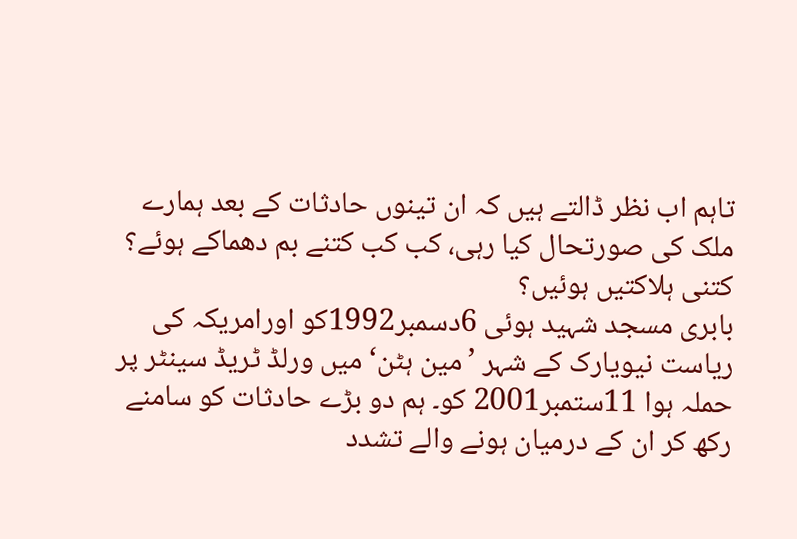تاہم اب نظر ڈالتے ہیں کہ ان تینوں حادثات کے بعد ہمارے ملک کی صورتحال کیا رہی، کب کب کتنے بم دھماکے ہوئے؟ کتنی ہلاکتیں ہوئیں؟
بابری مسجد شہید ہوئی 6دسمبر1992کو اورامریکہ کی ریاست نیویارک کے شہر ’مین ہٹن‘ میں ورلڈ ٹریڈ سینٹر پر حملہ ہوا 11ستمبر2001 کو۔ ہم دو بڑے حادثات کو سامنے رکھ کر ان کے درمیان ہونے والے تشدد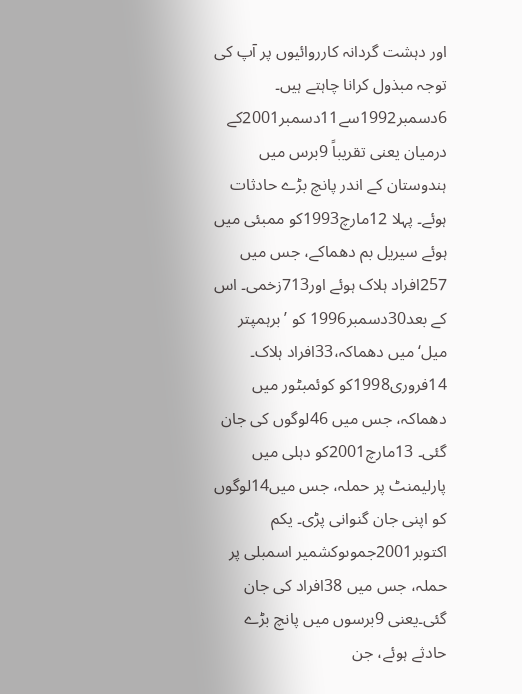اور دہشت گردانہ کارروائیوں پر آپ کی توجہ مبذول کرانا چاہتے ہیں۔ 6دسمبر1992سے11دسمبر2001کے درمیان یعنی تقریباً 9برس میں ہندوستان کے اندر پانچ بڑے حادثات ہوئے۔ پہلا 12مارچ1993کو ممبئی میں ہوئے سیریل بم دھماکے، جس میں 257افراد ہلاک ہوئے اور713زخمی۔ اس کے بعد30دسمبر1996 کو ’برہمپتر میل‘ میں دھماکہ،33افراد ہلاک۔ 14فروری1998کو کوئمبٹور میں دھماکہ، جس میں 46لوگوں کی جان گئی۔ 13مارچ2001کو دہلی میں پارلیمنٹ پر حملہ، جس میں14لوگوں کو اپنی جان گنوانی پڑی۔ یکم اکتوبر2001جموںوکشمیر اسمبلی پر حملہ، جس میں 38افراد کی جان گئی۔یعنی 9برسوں میں پانچ بڑے حادثے ہوئے، جن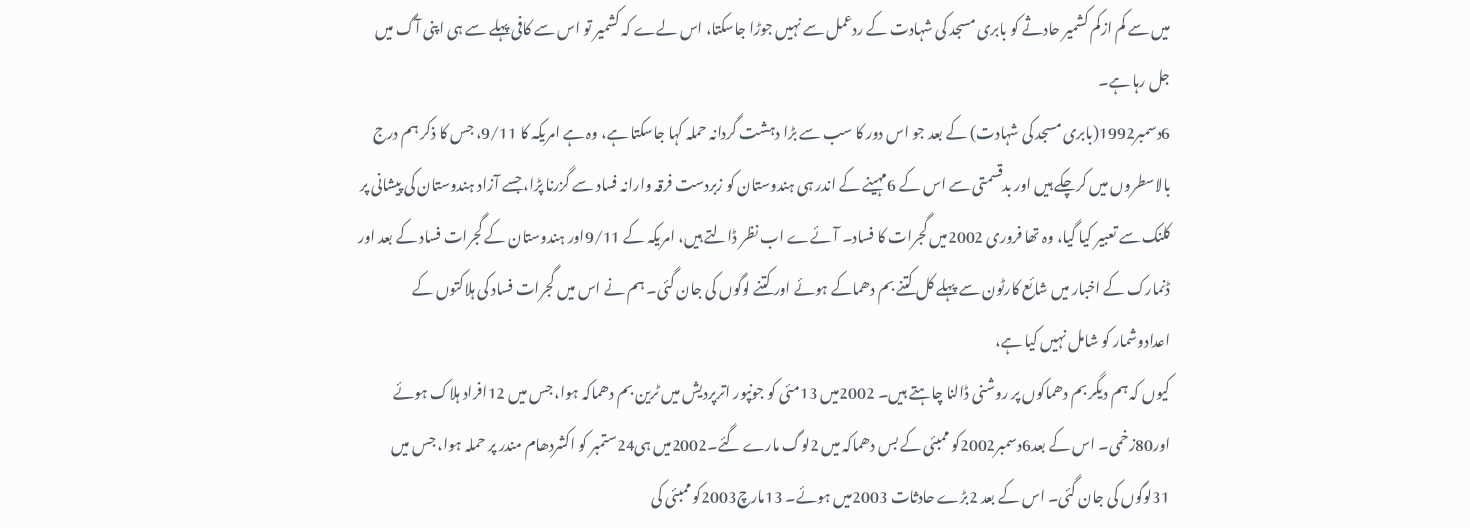میں سے کم ازکم کشمیر حادثے کو بابری مسجد کی شہادت کے ردعمل سے نہیں جوڑا جاسکتا، اس لےے کہ کشمیر تو اس سے کافی پہلے سے ہی اپنی آگ میں جل رہا ہے۔
6دسمبر1992(بابری مسجد کی شہادت) کے بعد جو اس دور کا سب سے بڑا دہشت گردانہ حملہ کہا جاسکتا ہے، وہ ہے امریکہ کا 9/11، جس کا ذکر ہم درج بالاسطروں میں کرچکے ہیں اور بدقسمتی سے اس کے 6مہینے کے اندر ہی ہندوستان کو زبردست فرقہ وارانہ فساد سے گزرنا پڑا، جسے آزاد ہندوستان کی پیشانی پر کلنک سے تعبیر کیا گیا، وہ تھا فروری 2002میں گجرات کا فساد۔ آئےے اب نظر ڈالتے ہیں، امریکہ کے 9/11اور ہندوستان کے گجرات فساد کے بعد اور ڈنمارک کے اخبار میں شائع کارٹون سے پہلے کل کتنے بم دھماکے ہوئے اور کتنے لوگوں کی جان گئی۔ ہم نے اس میں گجرات فساد کی ہلاکتوں کے اعدادوشمار کو شامل نہیں کیا ہے،
کیوں کہ ہم دیگر بم دھماکوں پر روشنی ڈالنا چاہتے ہیں۔ 2002میں 13مئی کو جونپور اترپردیش میں ٹرین بم دھماکہ ہوا، جس میں 12افراد ہلاک ہوئے اور80زخمی۔ اس کے بعد6دسمبر2002کو ممبئی کے بس دھماکہ میں 2لوگ مارے گئے۔2002میں ہی24ستمبر کو اکشردھام مندر پر حملہ ہوا، جس میں 31لوگوں کی جان گئی۔ اس کے بعد 2بڑے حادثات 2003میں ہوئے۔ 13مارچ2003کو ممبئی کی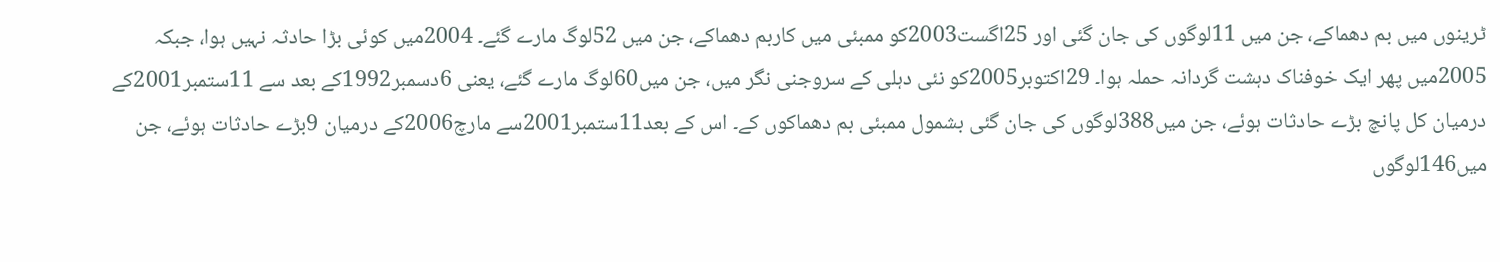ٹرینوں میں بم دھماکے، جن میں 11لوگوں کی جان گئی اور 25اگست2003کو ممبئی میں کاربم دھماکے، جن میں 52لوگ مارے گئے۔ 2004میں کوئی بڑا حادثہ نہیں ہوا، جبکہ 2005میں پھر ایک خوفناک دہشت گردانہ حملہ ہوا۔ 29اکتوبر2005کو نئی دہلی کے سروجنی نگر میں، جن میں60لوگ مارے گئے، یعنی 6دسمبر1992کے بعد سے 11ستمبر2001کے درمیان کل پانچ بڑے حادثات ہوئے، جن میں388لوگوں کی جان گئی بشمول ممبئی بم دھماکوں کے۔ اس کے بعد11ستمبر2001سے مارچ2006کے درمیان 9بڑے حادثات ہوئے، جن میں146لوگوں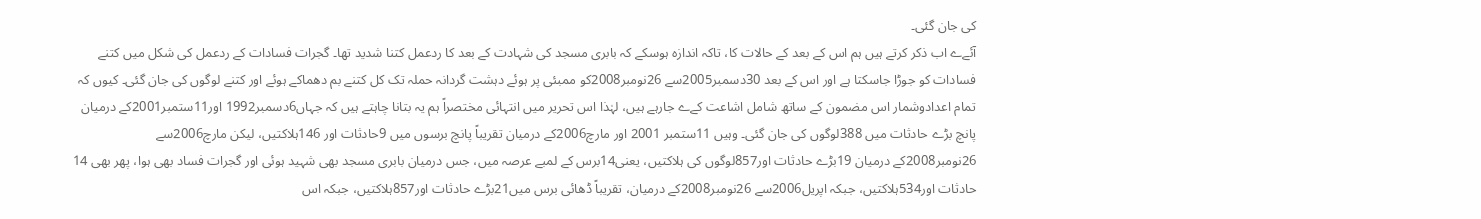کی جان گئی۔
آئےے اب ذکر کرتے ہیں ہم اس کے بعد کے حالات کا، تاکہ اندازہ ہوسکے کہ بابری مسجد کی شہادت کے بعد کا ردعمل کتنا شدید تھا۔ گجرات فسادات کے ردعمل کی شکل میں کتنے فسادات کو جوڑا جاسکتا ہے اور اس کے بعد 30دسمبر2005سے 26نومبر2008کو ممبئی پر ہوئے دہشت گردانہ حملہ تک کل کتنے بم دھماکے ہوئے اور کتنے لوگوں کی جان گئی۔ کیوں کہ تمام اعدادوشمار اس مضمون کے ساتھ شامل اشاعت کےے جارہے ہیں، لہٰذا اس تحریر میں انتہائی مختصراً ہم یہ بتانا چاہتے ہیں کہ جہاں6دسمبر1992 اور11ستمبر2001کے درمیان پانچ بڑے حادثات میں 388لوگوں کی جان گئی۔ وہیں 11ستمبر 2001 اور مارچ2006کے درمیان تقریباً پانچ برسوں میں 9حادثات اور 146ہلاکتیں، لیکن مارچ2006سے 26نومبر2008کے درمیان 19بڑے حادثات اور857لوگوں کی ہلاکتیں، یعنی14برس کے لمبے عرصہ میں، جس درمیان بابری مسجد بھی شہید ہوئی اور گجرات فساد بھی ہوا، پھر بھی 14 حادثات اور534ہلاکتیں، جبکہ اپریل2006سے 26نومبر2008کے درمیان، تقریباً ڈھائی برس میں21بڑے حادثات اور857ہلاکتیں، جبکہ اس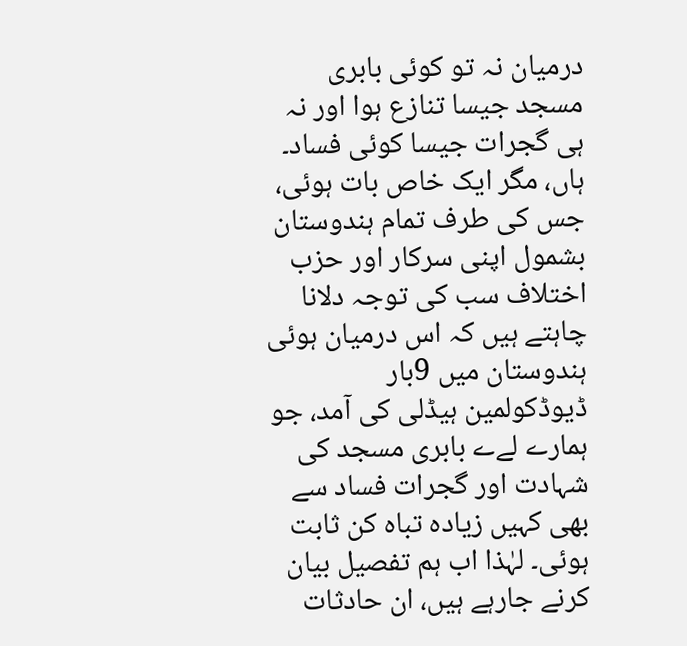درمیان نہ تو کوئی بابری مسجد جیسا تنازع ہوا اور نہ ہی گجرات جیسا کوئی فساد۔ ہاں، مگر ایک خاص بات ہوئی، جس کی طرف تمام ہندوستان بشمول اپنی سرکار اور حزب اختلاف سب کی توجہ دلانا چاہتے ہیں کہ اس درمیان ہوئی ہندوستان میں 9بار ڈیوڈکولمین ہیڈلی کی آمد، جو ہمارے لےے بابری مسجد کی شہادت اور گجرات فساد سے بھی کہیں زیادہ تباہ کن ثابت ہوئی۔ لہٰذا اب ہم تفصیل بیان کرنے جارہے ہیں، ان حادثات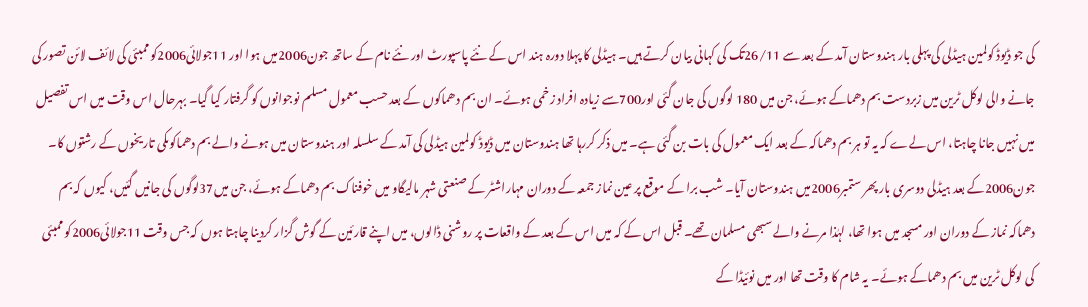کی جو ڈیوڈ کولمین ہیڈلی کی پہلی بار ہندوستان آمد کے بعد سے 26/11تک کی کہانی بیان کرتے ہیں۔ ہیڈلی کا پہلا دورہ ہند اس کے نئے پاسپورٹ اور نئے نام کے ساتھ جون2006میں ہوا اور 11جولائی2006کو ممبئی کی لائف لائن تصور کی جانے والی لوکل ٹرین میں زبردست بم دھماکے ہوئے، جن میں 180 لوگوں کی جان گئی اور700سے زیادہ افراد زخمی ہوئے۔ ان بم دھماکوں کے بعد حسب معمول مسلم نوجوانوں کو گرفتار کیا گیا۔ بہرحال اس وقت میں اس تفصیل میں نہیں جانا چاہتا، اس لےے کہ یہ تو ہر بم دھماکہ کے بعد ایک معمول کی بات بن گئی ہے۔ میں ذکر کررہا تھا ہندوستان میں ڈیوڈ کولمین ہیڈلی کی آمد کے سلسلہ اور ہندوستان میں ہونے والے بم دھماکوںکی تاریخوں کے رشتوں کا۔ جون2006کے بعد ہیڈلی دوسری بار پھر ستمبر2006میں ہندوستان آیا۔ شب برا کے موقع پر عین نماز جمعہ کے دوران مہاراشٹر کے صنعتی شہر مالیگاو میں خوفناک بم دھماکے ہوئے، جن میں37لوگوں کی جانیں گئیں، کیوں کہ بم دھماکہ نماز کے دوران اور مسجد میں ہوا تھا، لہٰذا مرنے والے سبھی مسلمان تھے۔ قبل اس کے کہ میں اس کے بعد کے واقعات پر روشنی ڈالوں، میں اپنے قارئین کے گوش گزار کردینا چاہتا ہوں کہ جس وقت 11جولائی2006کو ممبئی کی لوکل ٹرین میں بم دھماکے ہوئے۔ یہ شام کا وقت تھا اور میں نوئیڈا کے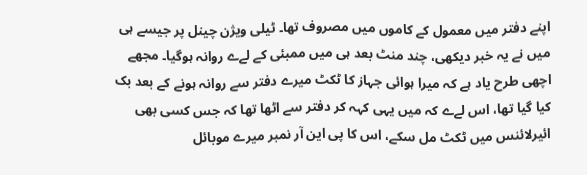اپنے دفتر میں معمول کے کاموں میں مصروف تھا۔ ٹیلی ویژن چینل پر جیسے ہی میں نے یہ خبر دیکھی، چند منٹ بعد ہی میں ممبئی کے لےے روانہ ہوگیا۔ مجھے اچھی طرح یاد ہے کہ میرا ہوائی جہاز کا ٹکٹ میرے دفتر سے روانہ ہونے کے بعد بک کیا گیا تھا، اس لےے کہ میں یہی کہہ کر دفتر سے اٹھا تھا کہ جس کسی بھی ائیرلائنس میں ٹکٹ مل سکے، اس کا پی این آر نمبر میرے موبائل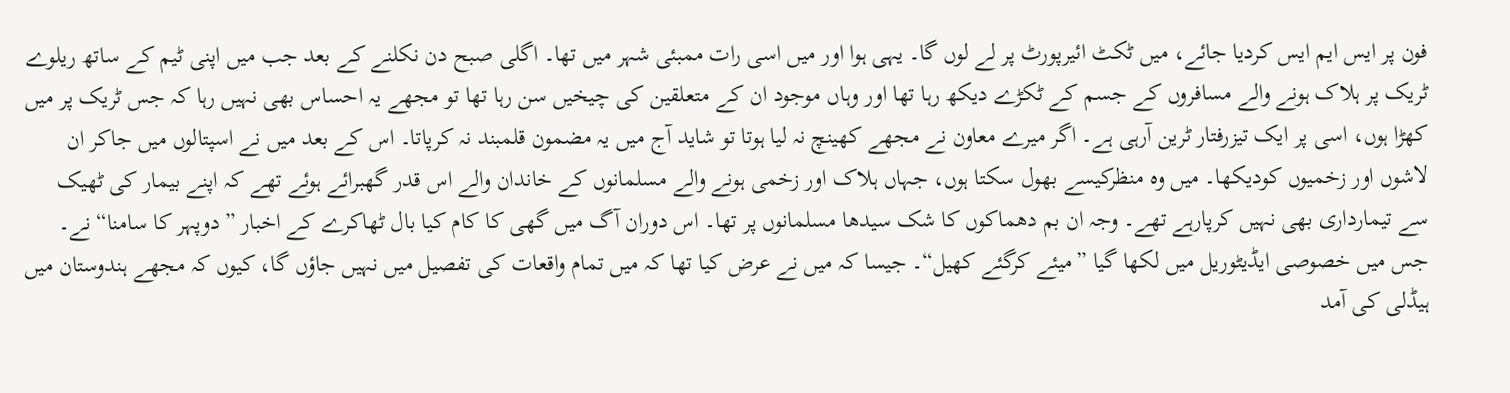فون پر ایس ایم ایس کردیا جائے، میں ٹکٹ ائیرپورٹ پر لے لوں گا۔ یہی ہوا اور میں اسی رات ممبئی شہر میں تھا۔ اگلی صبح دن نکلنے کے بعد جب میں اپنی ٹیم کے ساتھ ریلوے ٹریک پر ہلاک ہونے والے مسافروں کے جسم کے ٹکڑے دیکھ رہا تھا اور وہاں موجود ان کے متعلقین کی چیخیں سن رہا تھا تو مجھے یہ احساس بھی نہیں رہا کہ جس ٹریک پر میں کھڑا ہوں، اسی پر ایک تیزرفتار ٹرین آرہی ہے۔ اگر میرے معاون نے مجھے کھینچ نہ لیا ہوتا تو شاید آج میں یہ مضمون قلمبند نہ کرپاتا۔ اس کے بعد میں نے اسپتالوں میں جاکر ان لاشوں اور زخمیوں کودیکھا۔ میں وہ منظرکیسے بھول سکتا ہوں، جہاں ہلاک اور زخمی ہونے والے مسلمانوں کے خاندان والے اس قدر گھبرائے ہوئے تھے کہ اپنے بیمار کی ٹھیک سے تیمارداری بھی نہیں کرپارہے تھے۔ وجہ ان بم دھماکوں کا شک سیدھا مسلمانوں پر تھا۔ اس دوران آگ میں گھی کا کام کیا بال ٹھاکرے کے اخبار ”دوپہر کا سامنا“ نے۔ جس میں خصوصی ایڈیٹوریل میں لکھا گیا ”میئے کرگئے کھیل“۔ جیسا کہ میں نے عرض کیا تھا کہ میں تمام واقعات کی تفصیل میں نہیں جاؤں گا، کیوں کہ مجھے ہندوستان میں ہیڈلی کی آمد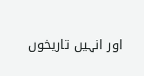اور انہیں تاریخوں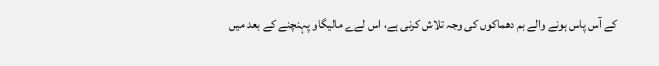کے آس پاس ہونے والے بم دھماکوں کی وجہ تلاش کرنی ہے، اس لےے مالیگاو پہنچنے کے بعد میں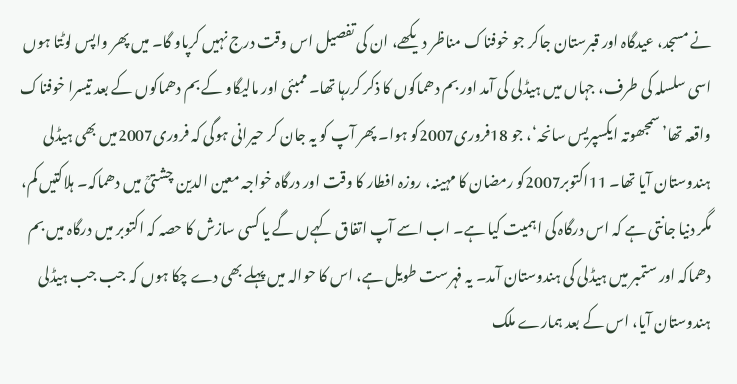نے مسجد، عیدگاہ اور قبرستان جاکر جو خوفناک مناظر دیکھے، ان کی تفصیل اس وقت درج نہیں کرپاو گا۔ میں پھر واپس لوٹتا ہوں اسی سلسلہ کی طرف، جہاں میں ہیڈلی کی آمد اور بم دھماکوں کا ذکر کررہا تھا۔ ممبئی اور مالیگاو کے بم دھماکوں کے بعد تیسرا خوفناک واقعہ تھا’سمجھوتہ ایکسپریس سانحہ‘، جو 18فروری2007کو ہوا۔ پھر آپ کو یہ جان کر حیرانی ہوگی کہ فروری2007میں بھی ہیڈلی ہندوستان آیا تھا۔ 11اکتوبر2007کو رمضان کا مہینہ، روزہ افطار کا وقت اور درگاہ خواجہ معین الدین چشتیؒ میں دھماکہ۔ ہلاکتیں کم، مگر دنیا جانتی ہے کہ اس درگاہ کی اہمیت کیا ہے۔ اب اسے آپ اتفاق کہےں گے یا کسی سازش کا حصہ کہ اکتوبر میں درگاہ میں بم دھماکہ اور ستمبر میں ہیڈلی کی ہندوستان آمد۔ یہ فہرست طویل ہے، اس کا حوالہ میں پہلے بھی دے چکا ہوں کہ جب جب ہیڈلی ہندوستان آیا، اس کے بعد ہمارے ملک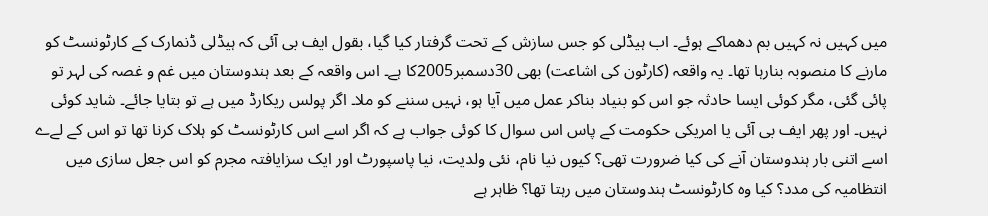میں کہیں نہ کہیں بم دھماکے ہوئے۔ اب ہیڈلی کو جس سازش کے تحت گرفتار کیا گیا، بقول ایف بی آئی کہ ہیڈلی ڈنمارک کے کارٹونسٹ کو مارنے کا منصوبہ بنارہا تھا۔ یہ واقعہ (کارٹون کی اشاعت) بھی 30دسمبر2005کا ہے۔ اس واقعہ کے بعد ہندوستان میں غم و غصہ کی لہر تو پائی گئی، مگر کوئی ایسا حادثہ جو اس کو بنیاد بناکر عمل میں آیا ہو، نہیں سننے کو ملا۔ اگر پولس ریکارڈ میں ہے تو بتایا جائے۔ شاید کوئی نہیں۔ اور پھر ایف بی آئی یا امریکی حکومت کے پاس اس سوال کا کوئی جواب ہے کہ اگر اسے اس کارٹونسٹ کو ہلاک کرنا تھا تو اس کے لےے اسے اتنی بار ہندوستان آنے کی کیا ضرورت تھی؟ کیوں نیا نام، نئی ولدیت، نیا پاسپورٹ اور ایک سزایافتہ مجرم کو اس جعل سازی میں انتظامیہ کی مدد؟ کیا وہ کارٹونسٹ ہندوستان میں رہتا تھا؟ ظاہر ہے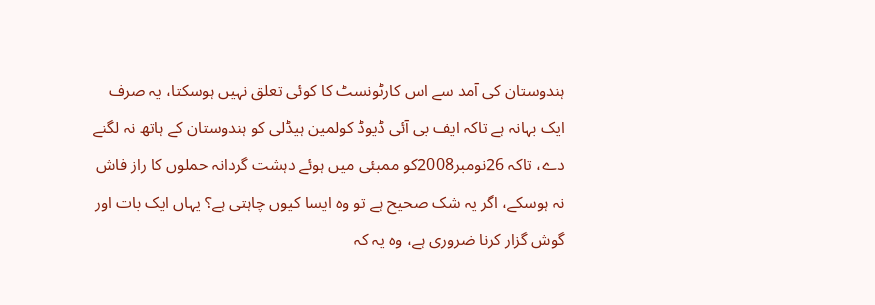ہندوستان کی آمد سے اس کارٹونسٹ کا کوئی تعلق نہیں ہوسکتا، یہ صرف ایک بہانہ ہے تاکہ ایف بی آئی ڈیوڈ کولمین ہیڈلی کو ہندوستان کے ہاتھ نہ لگنے دے، تاکہ 26نومبر2008کو ممبئی میں ہوئے دہشت گردانہ حملوں کا راز فاش نہ ہوسکے، اگر یہ شک صحیح ہے تو وہ ایسا کیوں چاہتی ہے؟ یہاں ایک بات اور گوش گزار کرنا ضروری ہے، وہ یہ کہ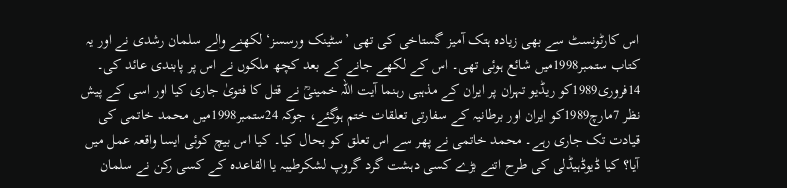اس کارٹونسٹ سے بھی زیادہ ہتک آمیز گستاخی کی تھی ’سٹینک ورسسز‘ لکھنے والے سلمان رشدی نے اور یہ کتاب ستمبر1998میں شائع ہوئی تھی۔ اس کے لکھے جانے کے بعد کچھ ملکوں نے اس پر پابندی عائد کی۔ 14فروری1989کو ریڈیو تہران پر ایران کے مذہبی رہنما آیت اللہ خمینیؒ نے قتل کا فتویٰ جاری کیا اور اسی کے پیش نظر 7مارچ1989کو ایران اور برطانیہ کے سفارتی تعلقات ختم ہوگئے، جوکہ 24ستمبر1998میں محمد خاتمی کی قیادت تک جاری رہے۔ محمد خاتمی نے پھر سے اس تعلق کو بحال کیا۔ کیا اس بیچ کوئی ایسا واقعہ عمل میں آیا؟ کیا ڈیوڈہیڈلی کی طرح اتنے بڑے کسی دہشت گرد گروپ لشکرطیبہ یا القاعدہ کے کسی رکن نے سلمان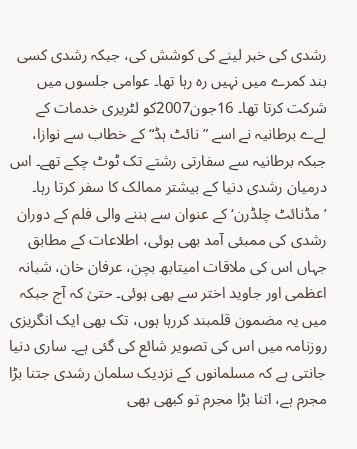رشدی کی خبر لینے کی کوشش کی، جبکہ رشدی کسی بند کمرے میں نہیں رہ رہا تھا۔ عوامی جلسوں میں شرکت کرتا تھا۔ 16جون2007کو لٹریری خدمات کے لےے برطانیہ نے اسے ”نائٹ ہڈ“ کے خطاب سے نوازا، جبکہ برطانیہ سے سفارتی رشتے تک ٹوٹ چکے تھے۔ اس درمیان رشدی دنیا کے بیشتر ممالک کا سفر کرتا رہا۔ ’مڈنائٹ چلڈرن‘ کے عنوان سے بننے والی فلم کے دوران رشدی کی ممبئی آمد بھی ہوئی، اطلاعات کے مطابق جہاں اس کی ملاقات امیتابھ بچن، عرفان خان، شبانہ اعظمی اور جاوید اختر سے بھی ہوئی۔ حتیٰ کہ آج جبکہ میں یہ مضمون قلمبند کررہا ہوں، تک بھی ایک انگریزی روزنامہ میں اس کی تصویر شائع کی گئی ہے۔ ساری دنیا جانتی ہے کہ مسلمانوں کے نزدیک سلمان رشدی جتنا بڑا مجرم ہے، اتنا بڑا مجرم تو کبھی بھی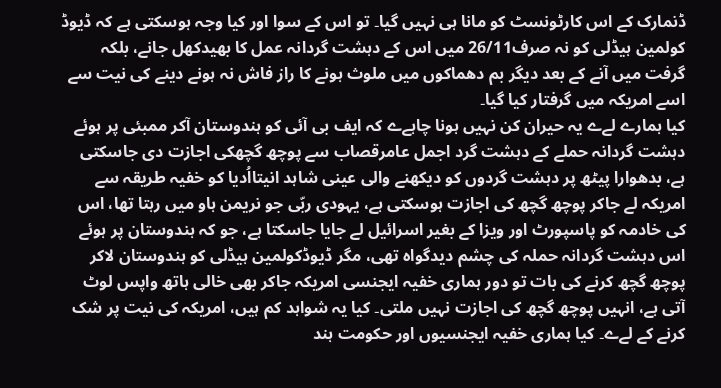ڈنمارک کے اس کارٹونسٹ کو مانا ہی نہیں گیا۔ تو اس کے سوا اور کیا وجہ ہوسکتی ہے کہ ڈیوڈ کولمین ہیڈلی کو نہ صرف26/11 میں اس کے دہشت گردانہ عمل کا بھیدکھل جانے، بلکہ گرفت میں آنے کے بعد دیگر بم دھماکوں میں ملوث ہونے کا راز فاش نہ ہونے دینے کی نیت سے اسے امریکہ میں گرفتار کیا گیا۔
کیا ہمارے لےے یہ حیران کن نہیں ہونا چاہےے کہ ایف بی آئی کو ہندوستان آکر ممبئی پر ہوئے دہشت گردانہ حملے کے دہشت گرد اجمل عامرقصاب سے پوچھ گچھکی اجازت دی جاسکتی ہے، بدھوارا پیٹھ پر دہشت گردوں کو دیکھنے والی عینی شاہد انیتااُدیا کو خفیہ طریقہ سے امریکہ لے جاکر پوچھ گچھ کی اجازت ہوسکتی ہے، یہودی ربّی جو نریمن ہاو میں رہتا تھا، اس کی خادمہ کو پاسپورٹ اور ویزا کے بغیر اسرائیل لے جایا جاسکتا ہے، جو کہ ہندوستان پر ہوئے اس دہشت گردانہ حملہ کی چشم دیدگواہ تھی، مگر ڈیوڈکولمین ہیڈلی کو ہندوستان لاکر پوچھ گچھ کرنے کی بات تو دور ہماری خفیہ ایجنسی امریکہ جاکر بھی خالی ہاتھ واپس لوٹ آتی ہے، انہیں پوچھ گچھ کی اجازت نہیں ملتی۔ کیا یہ شواہد کم ہیں، امریکہ کی نیت پر شک کرنے کے لےے۔ کیا ہماری خفیہ ایجنسیوں اور حکومت ہند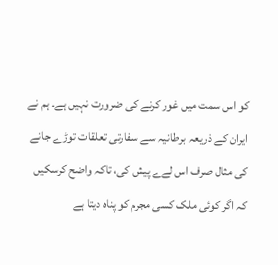کو اس سمت میں غور کرنے کی ضرورت نہیں ہے۔ ہم نے ایران کے ذریعہ برطانیہ سے سفارتی تعلقات توڑے جانے کی مثال صرف اس لےے پیش کی، تاکہ واضح کرسکیں کہ اگر کوئی ملک کسی مجرم کو پناہ دیتا ہے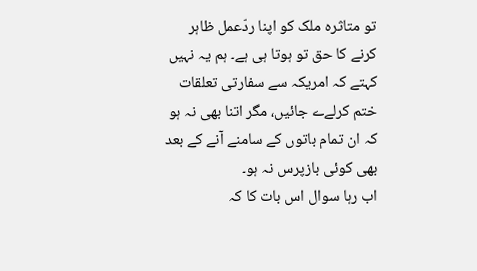تو متاثرہ ملک کو اپنا ردّعمل ظاہر کرنے کا حق تو ہوتا ہی ہے۔ ہم یہ نہیں کہتے کہ امریکہ سے سفارتی تعلقات ختم کرلےے جائیں، مگر اتنا بھی نہ ہو کہ ان تمام باتوں کے سامنے آنے کے بعد بھی کوئی بازپرس نہ ہو۔
اب رہا سوال اس بات کا کہ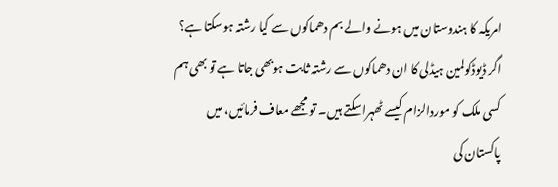امریکہ کا ہندوستان میں ہونے والے بم دھماکوں سے کیا رشتہ ہوسکتا ہے؟ اگر ڈیوڈکولمین ہیڈلی کا ان دھماکوں سے رشتہ ثابت ہوبھی جاتا ہے تو بھی ہم کسی ملک کو موردالزام کیسے ٹھہراسکتے ہیں۔ تو مجھے معاف فرمائیں، میں پاکستان کی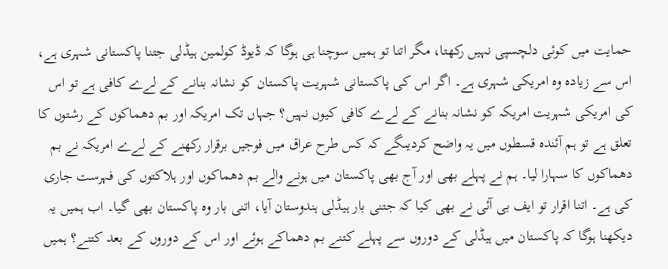حمایت میں کوئی دلچسپی نہیں رکھتا، مگر اتنا تو ہمیں سوچنا ہی ہوگا کہ ڈیوڈ کولمین ہیڈلی جتنا پاکستانی شہری ہے، اس سے زیادہ وہ امریکی شہری ہے۔ اگر اس کی پاکستانی شہریت پاکستان کو نشانہ بنانے کے لےے کافی ہے تو اس کی امریکی شہریت امریکہ کو نشانہ بنانے کے لےے کافی کیوں نہیں؟ جہاں تک امریکہ اور بم دھماکوں کے رشتوں کا تعلق ہے تو ہم آئندہ قسطوں میں یہ واضح کردیںگے کہ کس طرح عراق میں فوجیں برقرار رکھنے کے لےے امریکہ نے بم دھماکوں کا سہارا لیا۔ ہم نے پہلے بھی اور آج بھی پاکستان میں ہونے والے بم دھماکوں اور ہلاکتوں کی فہرست جاری کی ہے۔ اتنا اقرار تو ایف بی آئی نے بھی کیا کہ جتنی بار ہیڈلی ہندوستان آیا، اتنی بار وہ پاکستان بھی گیا۔ اب ہمیں یہ دیکھنا ہوگا کہ پاکستان میں ہیڈلی کے دوروں سے پہلے کتنے بم دھماکے ہوئے اور اس کے دوروں کے بعد کتنے؟ ہمیں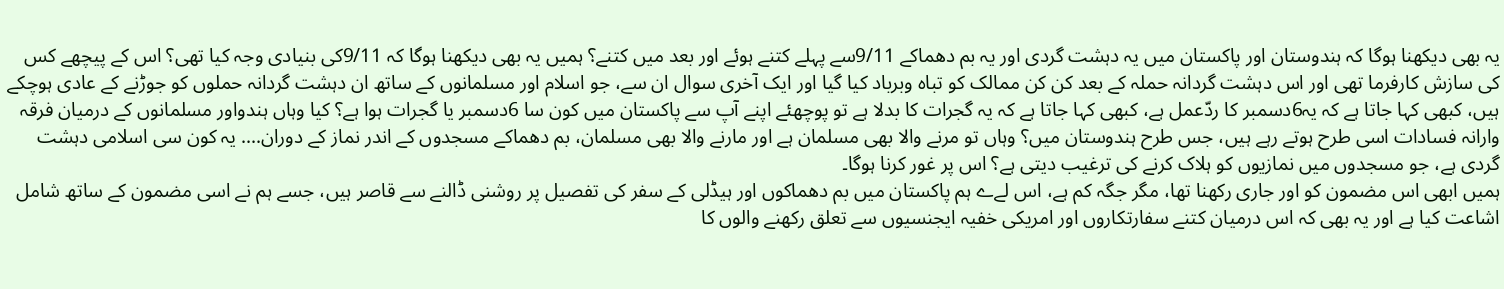یہ بھی دیکھنا ہوگا کہ ہندوستان اور پاکستان میں یہ دہشت گردی اور یہ بم دھماکے 9/11سے پہلے کتنے ہوئے اور بعد میں کتنے؟ ہمیں یہ بھی دیکھنا ہوگا کہ 9/11کی بنیادی وجہ کیا تھی؟ اس کے پیچھے کس کی سازش کارفرما تھی اور اس دہشت گردانہ حملہ کے بعد کن کن ممالک کو تباہ وبرباد کیا گیا اور ایک آخری سوال ان سے، جو اسلام اور مسلمانوں کے ساتھ ان دہشت گردانہ حملوں کو جوڑنے کے عادی ہوچکے ہیں، کبھی کہا جاتا ہے کہ یہ6دسمبر کا ردّعمل ہے، کبھی کہا جاتا ہے کہ یہ گجرات کا بدلا ہے تو پوچھئے اپنے آپ سے پاکستان میں کون سا 6دسمبر یا گجرات ہوا ہے؟ کیا وہاں ہندواور مسلمانوں کے درمیان فرقہ وارانہ فسادات اسی طرح ہوتے رہے ہیں، جس طرح ہندوستان میں؟ وہاں تو مرنے والا بھی مسلمان ہے اور مارنے والا بھی مسلمان، بم دھماکے مسجدوں کے اندر نماز کے دوران.... یہ کون سی اسلامی دہشت گردی ہے، جو مسجدوں میں نمازیوں کو ہلاک کرنے کی ترغیب دیتی ہے؟ اس پر غور کرنا ہوگا۔
ہمیں ابھی اس مضمون کو اور جاری رکھنا تھا، مگر جگہ کم ہے، اس لےے ہم پاکستان میں بم دھماکوں اور ہیڈلی کے سفر کی تفصیل پر روشنی ڈالنے سے قاصر ہیں، جسے ہم نے اسی مضمون کے ساتھ شامل اشاعت کیا ہے اور یہ بھی کہ اس درمیان کتنے سفارتکاروں اور امریکی خفیہ ایجنسیوں سے تعلق رکھنے والوں کا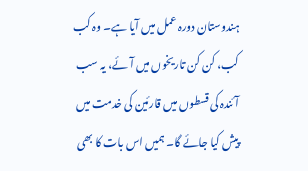ہندوستان دورہ عمل میں آیا ہے۔ وہ کب کب، کن کن تاریخوں میں آئے، یہ سب آئندہ کی قسطوں میں قارئین کی خدمت میں پیش کیا جائے گا۔ ہمیں اس بات کا بھی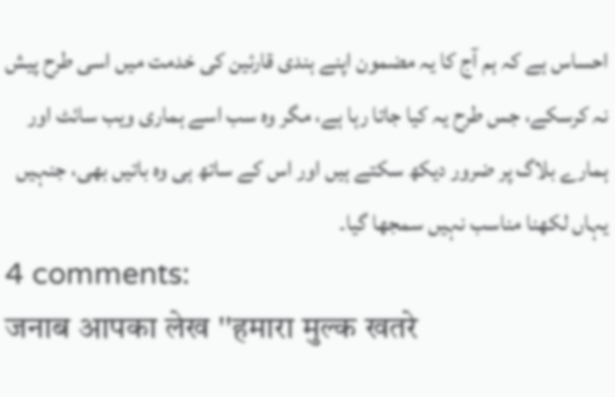احساس ہے کہ ہم آج کا یہ مضمون اپنے ہندی قارئین کی خدمت میں اسی طرح پیش نہ کرسکے، جس طرح یہ کیا جاتا رہا ہے، مگر وہ سب اسے ہماری ویب سائٹ اور ہمارے بلاگ پر ضرور دیکھ سکتے ہیں اور اس کے ساتھ ہی وہ باتیں بھی، جنہیں یہاں لکھنا مناسب نہیں سمجھا گیا۔
4 comments:
जनाब आपका लेख ''हमारा मुल्क खतरे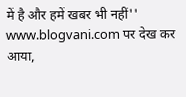में है और हमें खबर भी नहीं'' www.blogvani.com पर देख कर आया,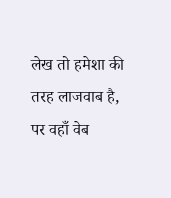लेख तो हमेशा की तरह लाजवाब है, पर वहाँ वेब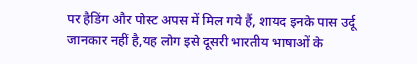पर हैडिंग और पोस्ट अपस में मिल गये हैं, शायद इनके पास उर्दू जानकार नहीं है,यह लोग इसे दूसरी भारतीय भाषाओं के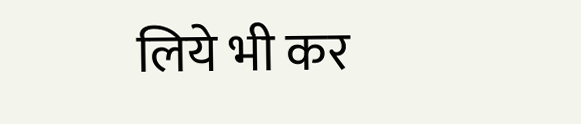लिये भी कर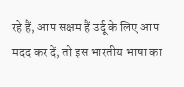रहे हैं, आप सक्षम हैं उर्दू के लिए आप मदद कर दें, तो इस भारतीय भाषा का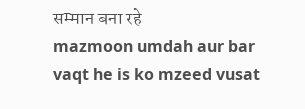सम्मान बना रहे
mazmoon umdah aur bar vaqt he is ko mzeed vusat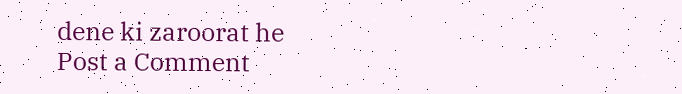dene ki zaroorat he
Post a Comment